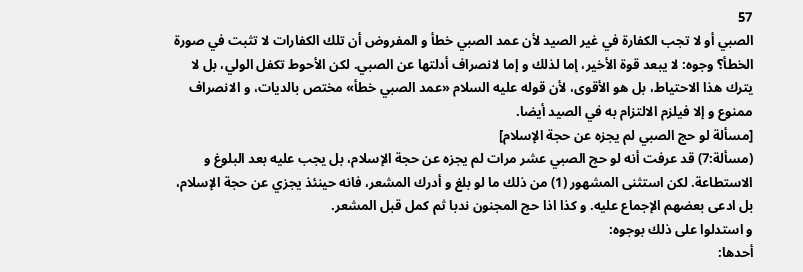57
الصبي أو لا تجب الكفارة في غير الصيد لأن عمد الصبي خطأ و المفروض أن تلك الكفارات لا تثبت في صورة الخطأ؟ وجوه: لا يبعد قوة الأخير، إما لذلك و إما لانصراف أدلتها عن الصبي. لكن الأحوط تكفل الولي، بل لا يترك هذا الاحتياط، بل هو الأقوى، لأن قوله عليه السلام «عمد الصبي خطأ» مختص بالديات، و الانصراف ممنوع و إلا فيلزم الالتزام به في الصيد أيضا.
[مسألة لو حج الصبي لم يجزه عن حجة الإسلام]
(مسألة:7) قد عرفت أنه لو حج الصبي عشر مرات لم يجزه عن حجة الإسلام، بل يجب عليه بعد البلوغ و الاستطاعة. لكن استثنى المشهور (1) من ذلك ما لو بلغ و أدرك المشعر، فانه حينئذ يجزي عن حجة الإسلام، بل ادعى بعضهم الإجماع عليه. و كذا اذا حج المجنون ندبا ثم كمل قبل المشعر.
و استدلوا على ذلك بوجوه:
أحدها: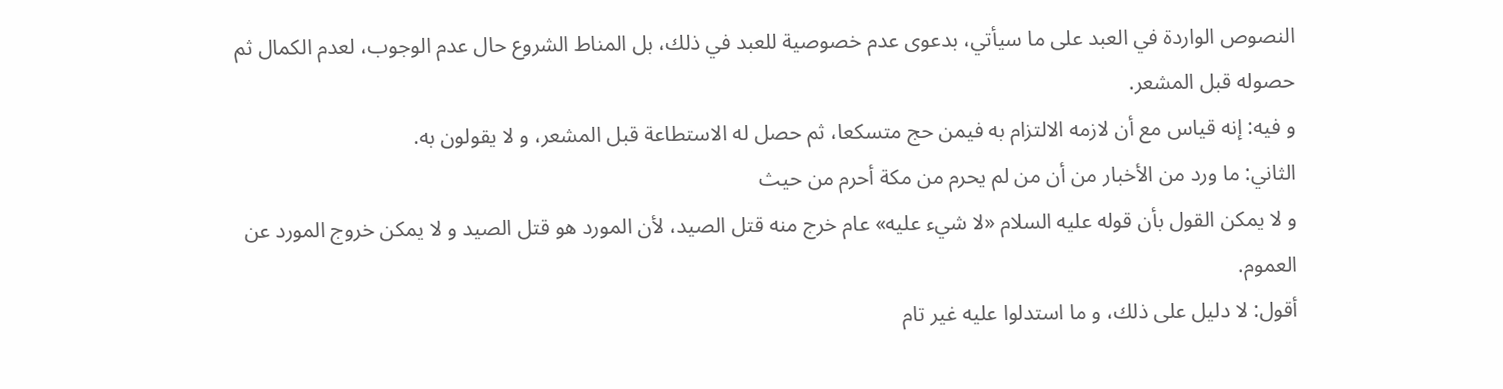النصوص الواردة في العبد على ما سيأتي، بدعوى عدم خصوصية للعبد في ذلك، بل المناط الشروع حال عدم الوجوب، لعدم الكمال ثم حصوله قبل المشعر.
و فيه: إنه قياس مع أن لازمه الالتزام به فيمن حج متسكعا، ثم حصل له الاستطاعة قبل المشعر، و لا يقولون به.
الثاني: ما ورد من الأخبار من أن من لم يحرم من مكة أحرم من حيث
و لا يمكن القول بأن قوله عليه السلام «لا شيء عليه» عام خرج منه قتل الصيد، لأن المورد هو قتل الصيد و لا يمكن خروج المورد عن العموم.
أقول: لا دليل على ذلك، و ما استدلوا عليه غير تام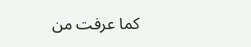كما عرفت من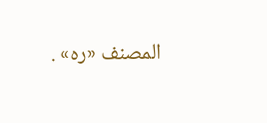المصنف «ره» .